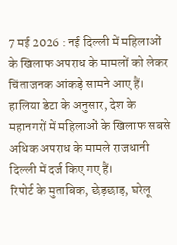7 मई 2026 : नई दिल्ली में महिलाओं के खिलाफ अपराध के मामलों को लेकर चिंताजनक आंकड़े सामने आए हैं। हालिया डेटा के अनुसार, देश के महानगरों में महिलाओं के खिलाफ सबसे अधिक अपराध के मामले राजधानी दिल्ली में दर्ज किए गए हैं।
रिपोर्ट के मुताबिक, छेड़छाड़, घरेलू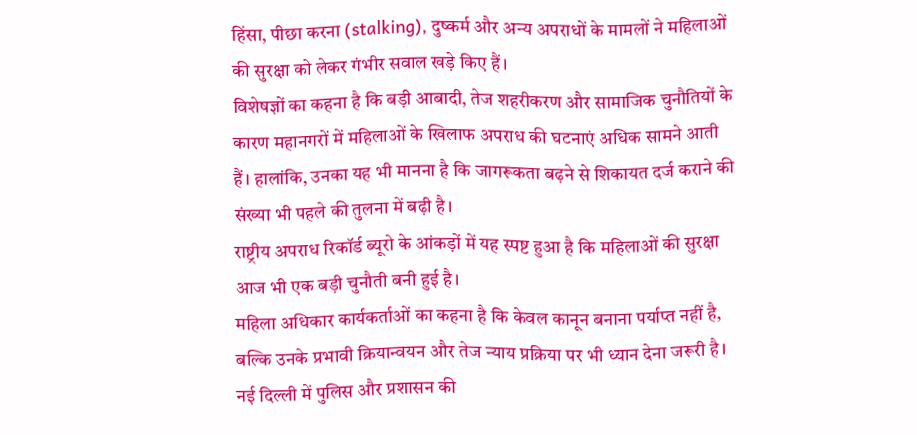हिंसा, पीछा करना (stalking), दुष्कर्म और अन्य अपराधों के मामलों ने महिलाओं की सुरक्षा को लेकर गंभीर सवाल खड़े किए हैं।
विशेषज्ञों का कहना है कि बड़ी आबादी, तेज शहरीकरण और सामाजिक चुनौतियों के कारण महानगरों में महिलाओं के खिलाफ अपराध की घटनाएं अधिक सामने आती हैं। हालांकि, उनका यह भी मानना है कि जागरूकता बढ़ने से शिकायत दर्ज कराने की संख्या भी पहले की तुलना में बढ़ी है।
राष्ट्रीय अपराध रिकॉर्ड ब्यूरो के आंकड़ों में यह स्पष्ट हुआ है कि महिलाओं की सुरक्षा आज भी एक बड़ी चुनौती बनी हुई है।
महिला अधिकार कार्यकर्ताओं का कहना है कि केवल कानून बनाना पर्याप्त नहीं है, बल्कि उनके प्रभावी क्रियान्वयन और तेज न्याय प्रक्रिया पर भी ध्यान देना जरूरी है।
नई दिल्ली में पुलिस और प्रशासन की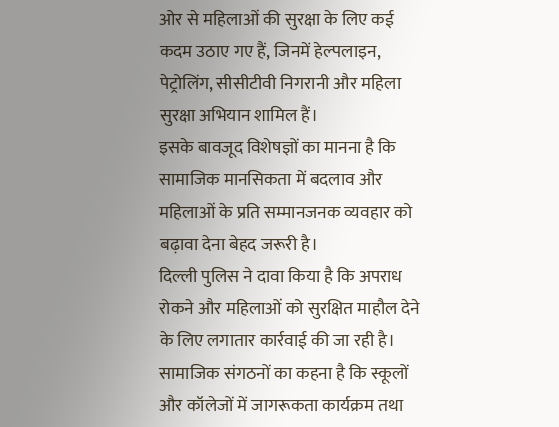ओर से महिलाओं की सुरक्षा के लिए कई कदम उठाए गए हैं, जिनमें हेल्पलाइन, पेट्रोलिंग, सीसीटीवी निगरानी और महिला सुरक्षा अभियान शामिल हैं।
इसके बावजूद विशेषज्ञों का मानना है कि सामाजिक मानसिकता में बदलाव और महिलाओं के प्रति सम्मानजनक व्यवहार को बढ़ावा देना बेहद जरूरी है।
दिल्ली पुलिस ने दावा किया है कि अपराध रोकने और महिलाओं को सुरक्षित माहौल देने के लिए लगातार कार्रवाई की जा रही है।
सामाजिक संगठनों का कहना है कि स्कूलों और कॉलेजों में जागरूकता कार्यक्रम तथा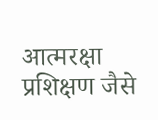आत्मरक्षा प्रशिक्षण जैसे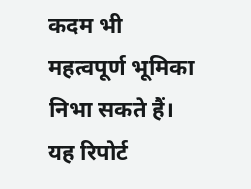कदम भी महत्वपूर्ण भूमिका निभा सकते हैं।
यह रिपोर्ट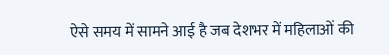ऐसे समय में सामने आई है जब देशभर में महिलाओं की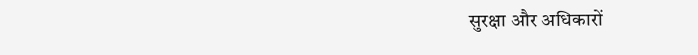सुरक्षा और अधिकारों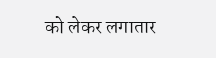को लेकर लगातार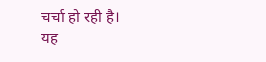चर्चा हो रही है।
यह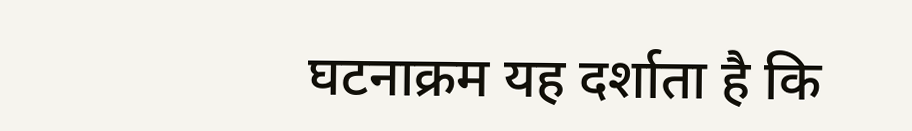घटनाक्रम यह दर्शाता है कि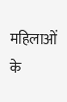महिलाओं के